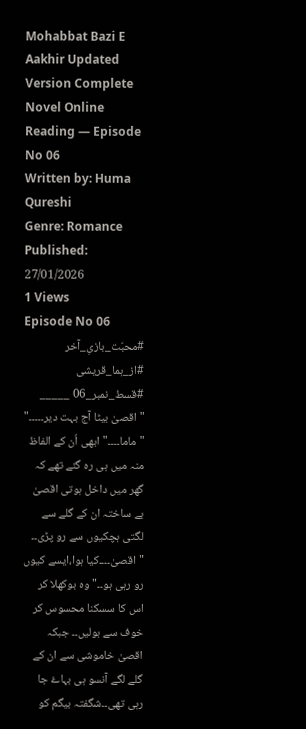Mohabbat Bazi E Aakhir Updated Version Complete Novel Online Reading — Episode No 06
Written by: Huma Qureshi
Genre: Romance
Published: 27/01/2026
1 Views
Episode No 06
#محبّت_بازیِ_آخر #از_ہما_قریشی #قسط_نمبر_06 _____ "اقصیٰ بیٹا آج بہت دیر۔۔۔۔۔" "ماما۔۔۔۔"ابھی اُن کے الفاظ منہ میں ہی رہ گئے تھے کہ گھر میں داخل ہوتی اقصیٰ بے ساختہ ان کے گلے سے لگتی ہچکیوں سے رو پڑی۔۔ "اقصیٰ۔۔۔۔کیا ہوا،ایسے کیوں رو رہی ہو۔۔"وہ بوکھلا کر اس کا سسکنا محسوس کر خوف سے بولیں۔۔ جبکہ اقصیٰ خاموشی سے ان کے گلے لگے آنسو ہی بہاۓ جا رہی تھی۔۔شگفتہ بیگم کو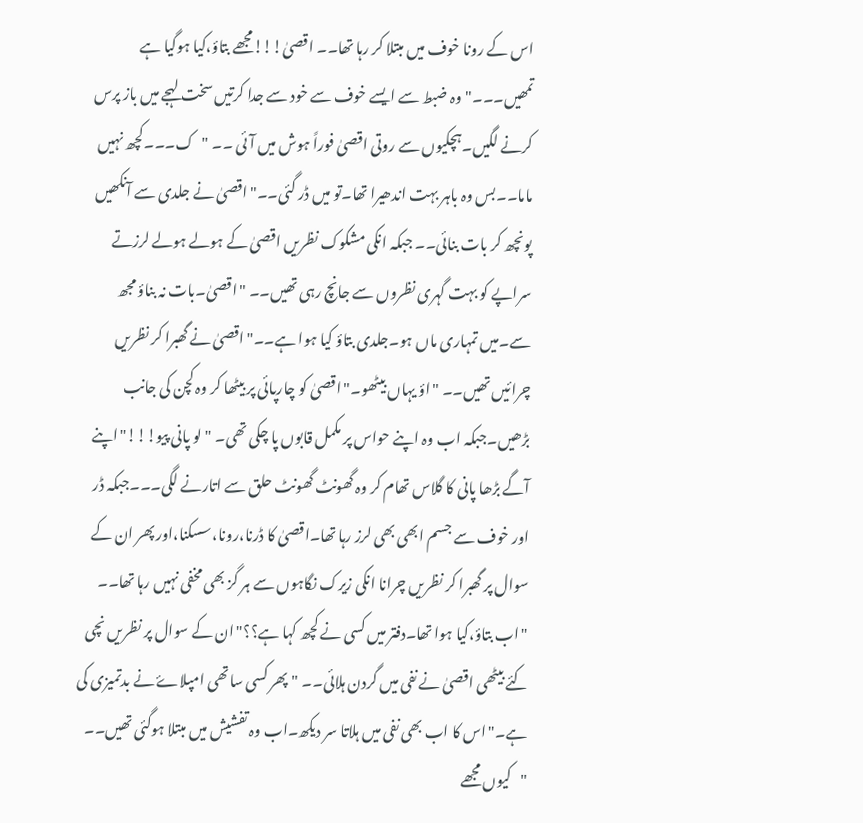اس کے رونا خوف میں مبتلا کر رہا تھا۔۔ اقصیٰ!!!مجھے بتاؤ،کیا ہوگیا ہے تمھیں۔۔۔"وہ ضبط سے ایسے خوف سے خود سے جدا کرتیں سخت لہجے میں باز پرس کرنے لگیں۔ہچکیوں سے روتی اقصیٰ فوراً ہوش میں آئی ۔۔ "ک۔۔۔کچھ نہیں ماما۔۔بس وہ باہر بہت اندھیرا تھا۔تو میں ڈر گئی۔۔"اقصیٰ نے جلدی سے آنکھیں پونچھ کر بات بنائی۔۔ جبکہ انکی مشکوک نظریں اقصیٰ کے ہولے ہولے لرزتے سراپے کو بہت گہری نظروں سے جانچ رہی تھیں۔۔ "اقصیٰ۔بات نہ بناؤ مجھ سے۔میں تمہاری ماں ہو۔جلدی بتاؤ کیا ہوا ہے۔۔"اقصیٰ نے گھبرا کر نظریں چرائیں تھیں۔۔ "اؤ یہاں بیٹھو۔"اقصیٰ کو چارپائی پر بیٹھا کر وہ کچن کی جانب بڑھیں۔جبکہ اب وہ اپنے حواس پر مکمل قابوں پا چکی تھی۔ "لو پانی پیو!!!"اپنے آگے بڑھا پانی کا گلاس تھام کر وہ گھونٹ گھونٹ حلق سے اتارنے لگی۔۔۔جبکہ ڈر اور خوف سے جسم ابھی بھی لرز رہا تھا۔اقصیٰ کا ڈرنا،رونا،سسکنا،اور پھر ان کے سوال پر گھبرا کر نظریں چرانا انکی زیرک نگاہوں سے ہر گز بھی مخفی نہیں رہا تھا۔۔ "اب بتاؤ،کیا ہوا تھا۔دفتر میں کسی نے کچھ کہا ہے؟؟"ان کے سوال پر نظریں نچی کئے بیٹھی اقصیٰ نے نفی میں گردن ہلائی۔۔ "پھر کسی ساتھی امپلاۓ نے بدتمیزی کی ہے۔"اس کا اب بھی نفی میں ہلاتا سر دیکھ۔اب وہ تفشیش میں مبتلا ہوگئی تھیں۔۔ "کیوں مجھے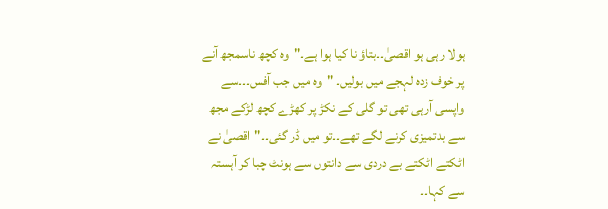ہولا رہی ہو اقصیٰ۔۔بتاؤ نا کیا ہوا ہے۔"وہ کچھ ناسمجھ آنے پر خوف زدہ لہجے میں بولیں۔ "وہ میں جب آفس۔۔۔سے واپسی آرہی تھی تو گلی کے نکڑ پر کھڑے کچھ لڑکے مجھ سے بدتمیزی کرنے لگے تھے۔۔تو میں ڈر گئی۔۔"اقصیٰ نے اٹکتے اٹکتے بے دردی سے دانتوں سے ہونٹ چبا کر آہستہ سے کہا۔۔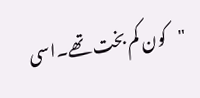"کون کم بخت تھے۔اسی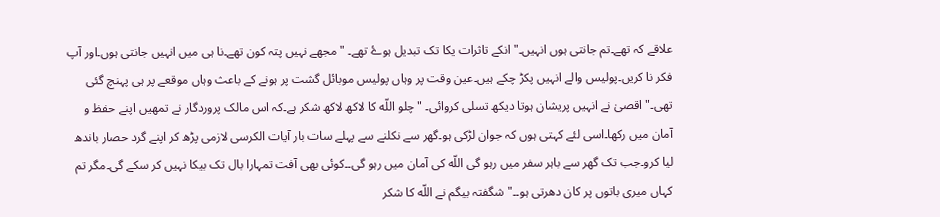علاقے کہ تھے۔تم جانتی ہوں انہیں۔"انکے تاثرات یکا تک تبدیل ہوۓ تھے۔ "مجھے نہیں پتہ کون تھے۔نا ہی میں انہیں جانتی ہوں۔اور آپ فکر نا کریں۔پولیس والے انہیں پکڑ چکے ہیں۔عین وقت پر وہاں پولیس موبائل گشت پر ہونے کے باعث وہاں موقعے پر ہی پہنچ گئی تھی۔"اقصیٰ نے انہیں پریشان ہوتا دیکھ تسلی کروائی۔ "چلو اللّه کا لاکھ لاکھ شکر ہے۔کہ اس مالک پروردگار نے تمھیں اپنے حفظ و آمان میں رکھا۔اسی لئے کہتی ہوں کہ جوان لڑکی ہو۔گھر سے نکلنے سے پہلے سات بار آیات الکرسی لازمی پڑھ کر اپنے گرد حصار باندھ لیا کرو۔جب تک گھر سے باہر سفر میں رہو گی اللّه کی آمان میں رہو گی۔۔کوئی بھی آفت تمہارا بال تک بیکا نہیں کر سکے گی۔مگر تم کہاں میری باتوں پر کان دھرتی ہو۔۔"شگفتہ بیگم نے اللّه کا شکر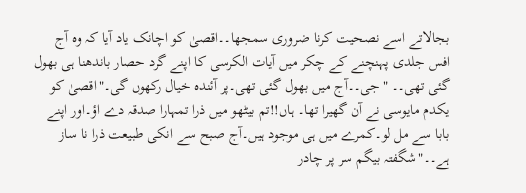بجالاتے اسے نصحیت کرنا ضروری سمجھا۔۔اقصیٰ کو اچانک یاد آیا کہ وہ آج افس جلدی پہنچنے کے چکر میں آیات الکرسی کا اپنے گرد حصار باندھنا ہی بھول گئی تھی۔۔ "جی۔۔آج میں بھول گئی تھی۔پر آئندہ خیال رکھوں گی۔"اقصیٰ کو یکدم مایوسی نے آن گھیرا تھا۔ ہاں!!تم بیٹھو میں ذرا تمہارا صدقہ دے اؤ۔اور اپنے بابا سے مل لو۔کمرے میں ہی موجود ہیں۔آج صبح سے انکی طبیعت ذرا نا ساز ہے۔۔"شگفتہ بیگم سر پر چادر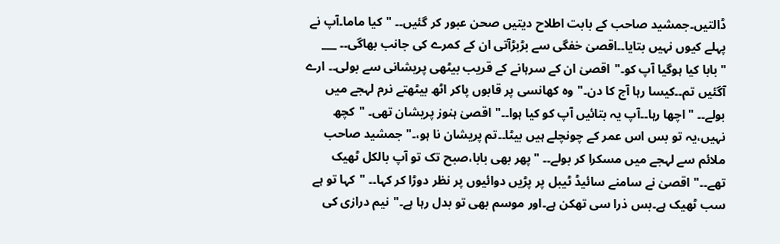ڈالتیں۔جمشید صاحب کے بابت اطلاح دیتیں صحن عبور کر گئیں۔۔ "کیا ماما۔آپ نے پہلے کیوں نہیں بتایا۔۔اقصیٰ خفگی سے بڑبڑآتی ان کے کمرے کی جانب بھاگی۔۔ ___ "بابا کیا ہوگیا آپ کو۔"اقصیٰ ان کے سرہانے کے قریب بیٹھی پریشانی سے بولی۔۔ ارے آگئیں تم۔۔کیسا رہا آج کا دن۔"وہ کھانسی پر قابوں پاکر اٹھ بیٹھتے نرم لہجے میں بولے۔۔ "اچھا رہا۔۔آپ یہ بتائیں آپ کو کیا ہوا۔۔"اقصیٰ ہنوز پریشان تھی۔ "کچھ نہیں،یہ تو بس اس عمر کے چونچلے ہیں بیٹا۔۔تم پریشان نا ہو،۔"جمشید صاحب ملائم سے لہجے میں مسکرا کر بولے۔۔ "پھر بھی بابا،صبح تک تو آپ بالکل ٹھیک تھے۔۔"اقصیٰ نے سامنے سائیڈ ٹیبل پر پڑیں دوائیوں پر نظر دوڑا کر کہا۔۔ "کہا تو ہے سب ٹھیک ہے۔بس ذرا سی تھکن ہے۔اور موسم بھی تو بدل رہا ہے۔"نیم درازی کی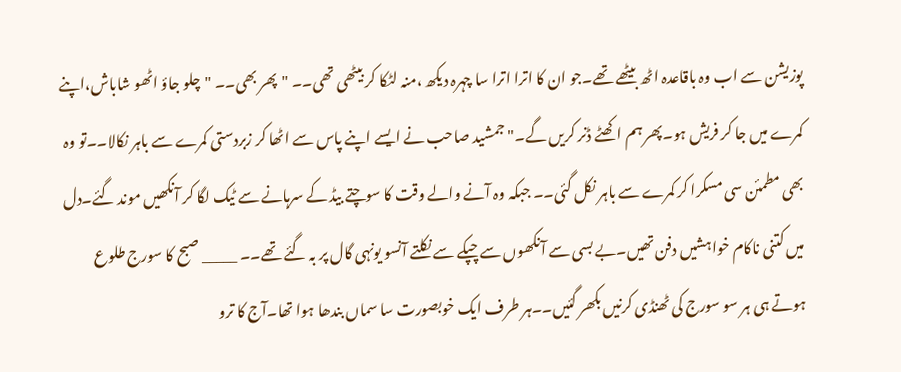پوزیشن سے اب وہ باقاعدہ اٹھ بیٹھے تھے۔جو ان کا اترا اترا سا چہرہ دیکھ ،منہ لٹکا کر بیٹھی تھی۔۔ "پھر بھی۔۔ "چلو جاؤ اٹھو شاباش،اپنے کمرے میں جا کر فریش ہو۔پھر ہم اکھٹے ڈنر کریں گے۔"جمشید صاحب نے ایسے اپنے پاس سے اٹھا کر زبردستی کمرے سے باہر نکالا۔۔تو وہ بھی مطمئن سی مسکرا کر کمرے سے باہر نکل گئی۔۔ جبکہ وہ آنے والے وقت کا سوچتے بیڈ کے سرہانے سے ٹیک لگا کر آنکھیں موند گئے۔دل میں کتنی ناکام خواہشیں دفن تھیں۔بے بسی سے آنکھوں سے چپکے سے نکلتے آنسو یونہی گال پر بہ گئے تھے۔۔ _____ صبح کا سورج طلوع ہوتے ہی ہر سو سورج کی ٹھنڈی کرنیں بکھر گئیں۔۔ہر طرف ایک خوبصورت سا سماں بندھا ہوا تھا۔آج کا ترو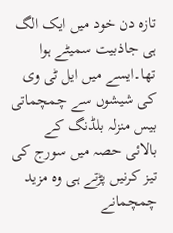تازہ دن خود میں ایک الگ ہی جاذبیت سمیٹے ہوا تھا۔ایسے میں ایل ٹی وی کی شیشوں سے چمچماتی بیس منزلہ بلڈنگ کے بالائی حصہ میں سورج کی تیز کرنیں پڑتے ہی وہ مزید چمچمانے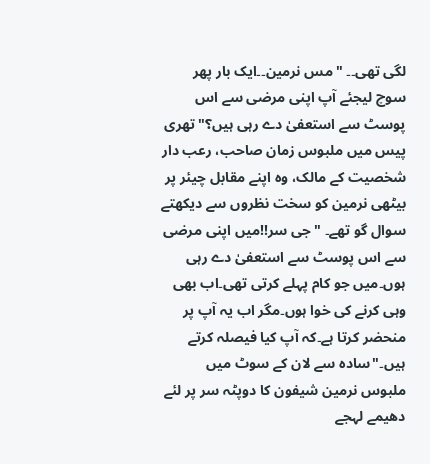لگی تھی۔۔ "مس نرمین۔۔ایک بار پھر سوچ لیجئے آپ اپنی مرضی سے اس پوسٹ سے استعفیٰ دے رہی ہیں؟"تھری پیس میں ملبوس زمان صاحب، رعب دار شخصیت کے مالک، وہ اپنے مقابل چیئر پر بیٹھی نرمین کو سخت نظروں سے دیکھتے سوال گو تھے۔ "جی سر!!میں اپنی مرضی سے اس پوسٹ سے استعفیٰ دے رہی ہوں۔میں جو کام پہلے کرتی تھی۔اب بھی وہی کرنے کی خوا ہوں۔مگر اب یہ آپ پر منحضر کرتا ہے۔کہ آپ کیا فیصلہ کرتے ہیں۔"سادہ سے لان کے سوٹ میں ملبوس نرمین شیفون کا دوپٹہ سر پر لئے دهیمے لہجے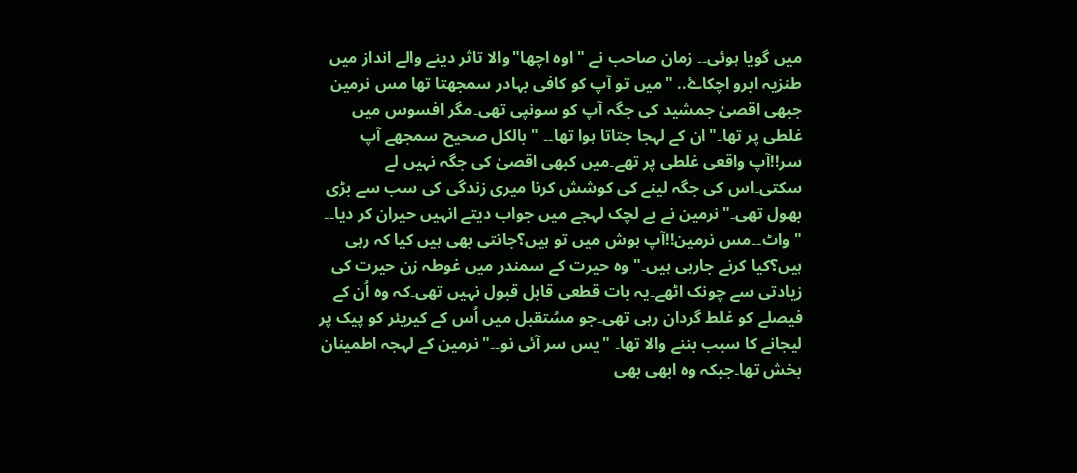میں گویا ہوئی۔۔ زمان صاحب نے "اوہ اچھا"والا تاثر دینے والے انداز میں طنزیہ ابرو اچکاۓ.. "میں تو آپ کو کافی بہادر سمجھتا تھا مس نرمین جبھی اقصیٰ جمشید کی جگہ آپ کو سونپی تھی۔مگر افسوس میں غلطی پر تھا۔"ان کے لہجا جتاتا ہوا تھا۔۔ "بالکل صحیح سمجھے آپ سر!!آپ واقعی غلطی پر تھے۔میں کبھی اقصیٰ کی جگہ نہیں لے سکتی۔اس کی جگہ لینے کی کوشش کرنا میری زندگی کی سب سے بڑی بھول تھی۔"نرمین نے بے لچک لہجے میں جواب دیتے انہیں حیران کر دیا۔۔ "واٹ۔۔مس نرمین!!آپ ہوش میں تو ہیں؟جانتی بھی ہیں کیا کہ رہی ہیں؟کیا کرنے جارہی ہیں۔"وہ حیرت کے سمندر میں غوطہ زن حیرت کی زیادتی سے چونک اٹھے۔یہ بات قطعی قابل قبول نہیں تھی۔کہ وہ اُن کے فیصلے کو غلط گردان رہی تھی۔جو مسُتقبل میں اُس کے کیریئر کو پیک پر لیجانے کا سبب بننے والا تھا۔ "یس سر آئی نو۔۔"نرمین کے لہجہ اطمینان بخش تھا۔جبکہ وہ ابھی بھی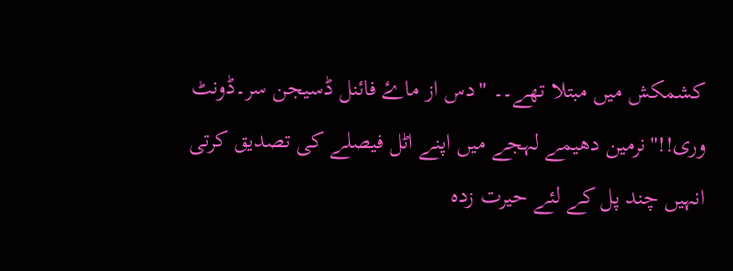کشمکش میں مبتلا تھے۔۔ "دس از ماۓ فائنل ڈسیجن سر۔ڈونٹ وری!!"نرمین دھیمے لہجے میں اپنے اٹل فیصلے کی تصدیق کرتی انہیں چند پل کے لئے حیرت زدہ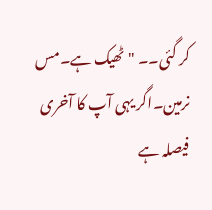کر گئی۔۔ "ٹھیک ہے۔مس نرمین۔اگر یہی آپ کا آخری فیصلہ ہے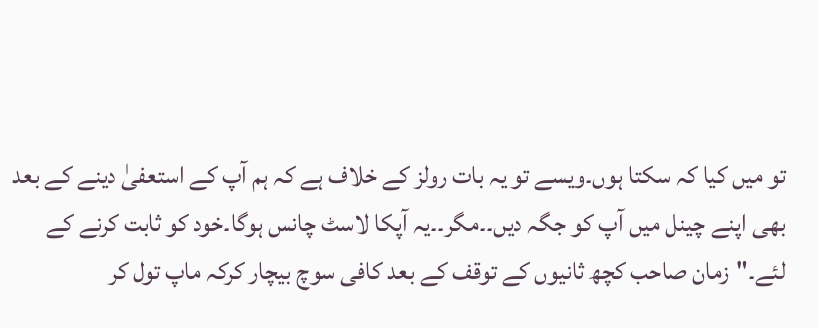تو میں کیا کہ سکتا ہوں۔ویسے تو یہ بات رولز کے خلاف ہے کہ ہم آپ کے استعفیٰ دینے کے بعد بھی اپنے چینل میں آپ کو جگہ دیں۔۔مگر۔۔یہ آپکا لاسٹ چانس ہوگا۔خود کو ثابت کرنے کے لئے۔"زمان صاحب کچھ ثانیوں کے توقف کے بعد کافی سوچ بیچار کرکہ ماپ تول کر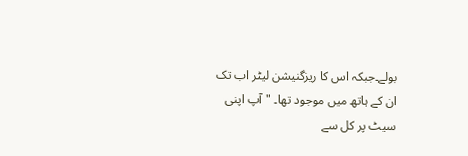بولے۔جبکہ اس کا ریزگنیشن لیٹر اب تک ان کے ہاتھ میں موجود تھا۔ "آپ اپنی سیٹ پر کل سے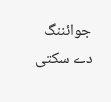جوائننگ دے سکتی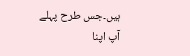ہیں۔جس طرح پہلے آپ اپنا